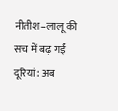नीतीश–लालू की सच में बढ़ गईं दूरियां: अब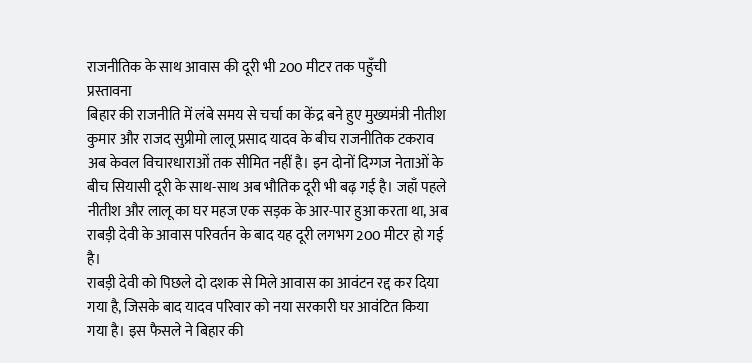राजनीतिक के साथ आवास की दूरी भी 200 मीटर तक पहुँची
प्रस्तावना
बिहार की राजनीति में लंबे समय से चर्चा का केंद्र बने हुए मुख्यमंत्री नीतीश कुमार और राजद सुप्रीमो लालू प्रसाद यादव के बीच राजनीतिक टकराव अब केवल विचारधाराओं तक सीमित नहीं है। इन दोनों दिग्गज नेताओं के बीच सियासी दूरी के साथ-साथ अब भौतिक दूरी भी बढ़ गई है। जहाँ पहले नीतीश और लालू का घर महज एक सड़क के आर-पार हुआ करता था, अब राबड़ी देवी के आवास परिवर्तन के बाद यह दूरी लगभग 200 मीटर हो गई है।
राबड़ी देवी को पिछले दो दशक से मिले आवास का आवंटन रद्द कर दिया गया है, जिसके बाद यादव परिवार को नया सरकारी घर आवंटित किया गया है। इस फैसले ने बिहार की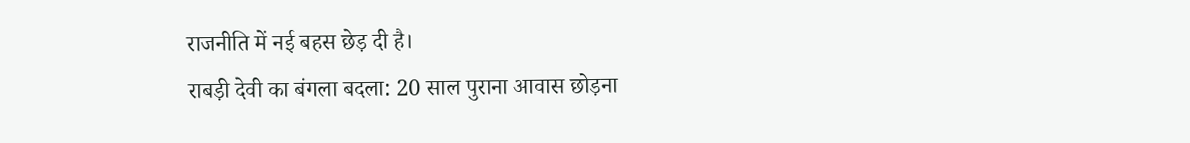राजनीति में नई बहस छेड़ दी है।
राबड़ी देवी का बंगला बदला: 20 साल पुराना आवास छोड़ना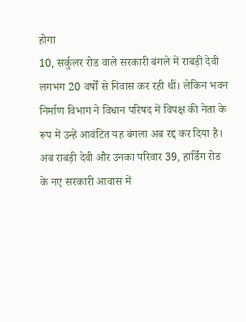होगा
10, सर्कुलर रोड वाले सरकारी बंगले में राबड़ी देवी लगभग 20 वर्षों से निवास कर रही थीं। लेकिन भवन निर्माण विभाग ने विधान परिषद में विपक्ष की नेता के रूप में उन्हें आवंटित यह बंगला अब रद्द कर दिया है।
अब राबड़ी देवी और उनका परिवार 39, हार्डिंग रोड के नए सरकारी आवास में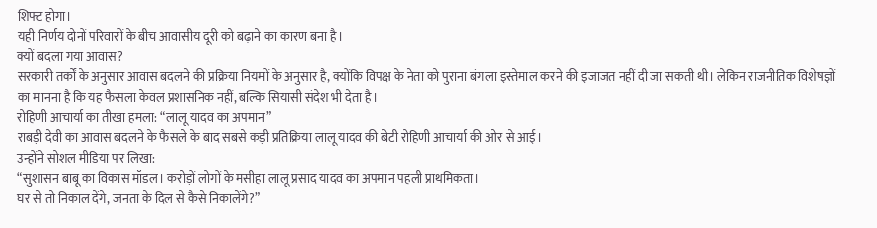शिफ्ट होगा।
यही निर्णय दोनों परिवारों के बीच आवासीय दूरी को बढ़ाने का कारण बना है।
क्यों बदला गया आवास?
सरकारी तर्कों के अनुसार आवास बदलने की प्रक्रिया नियमों के अनुसार है, क्योंकि विपक्ष के नेता को पुराना बंगला इस्तेमाल करने की इजाजत नहीं दी जा सकती थी। लेकिन राजनीतिक विशेषज्ञों का मानना है कि यह फैसला केवल प्रशासनिक नहीं, बल्कि सियासी संदेश भी देता है।
रोहिणी आचार्या का तीखा हमला: “लालू यादव का अपमान”
राबड़ी देवी का आवास बदलने के फैसले के बाद सबसे कड़ी प्रतिक्रिया लालू यादव की बेटी रोहिणी आचार्या की ओर से आई।
उन्होंने सोशल मीडिया पर लिखा:
“सुशासन बाबू का विकास मॉडल। करोड़ों लोगों के मसीहा लालू प्रसाद यादव का अपमान पहली प्राथमिकता।
घर से तो निकाल देंगे, जनता के दिल से कैसे निकालेंगे?”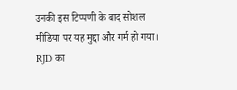उनकी इस टिप्पणी के बाद सोशल मीडिया पर यह मुद्दा और गर्म हो गया।
RJD का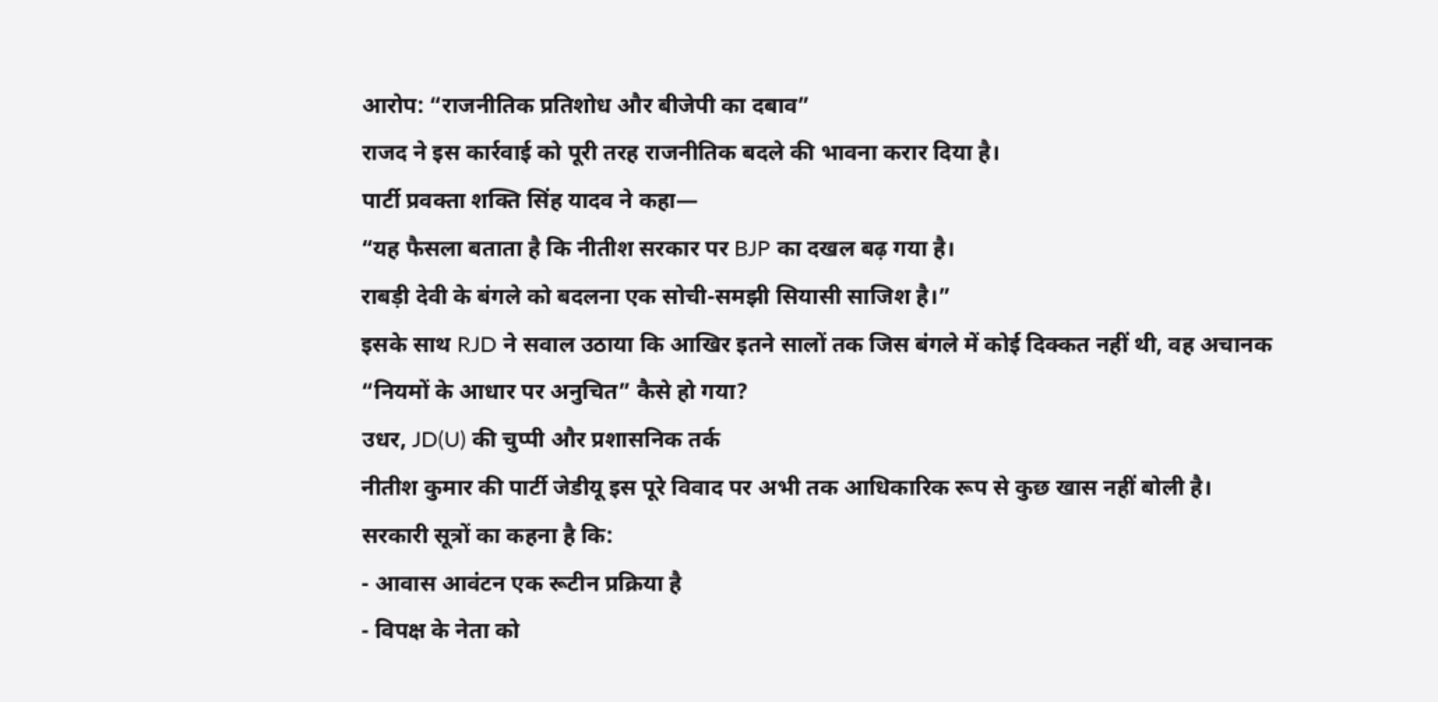आरोप: “राजनीतिक प्रतिशोध और बीजेपी का दबाव”
राजद ने इस कार्रवाई को पूरी तरह राजनीतिक बदले की भावना करार दिया है।
पार्टी प्रवक्ता शक्ति सिंह यादव ने कहा—
“यह फैसला बताता है कि नीतीश सरकार पर BJP का दखल बढ़ गया है।
राबड़ी देवी के बंगले को बदलना एक सोची-समझी सियासी साजिश है।”
इसके साथ RJD ने सवाल उठाया कि आखिर इतने सालों तक जिस बंगले में कोई दिक्कत नहीं थी, वह अचानक “नियमों के आधार पर अनुचित” कैसे हो गया?
उधर, JD(U) की चुप्पी और प्रशासनिक तर्क
नीतीश कुमार की पार्टी जेडीयू इस पूरे विवाद पर अभी तक आधिकारिक रूप से कुछ खास नहीं बोली है।
सरकारी सूत्रों का कहना है कि:
- आवास आवंटन एक रूटीन प्रक्रिया है
- विपक्ष के नेता को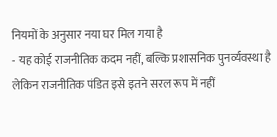नियमों के अनुसार नया घर मिल गया है
- यह कोई राजनीतिक कदम नहीं, बल्कि प्रशासनिक पुनर्व्यवस्था है
लेकिन राजनीतिक पंडित इसे इतने सरल रूप में नहीं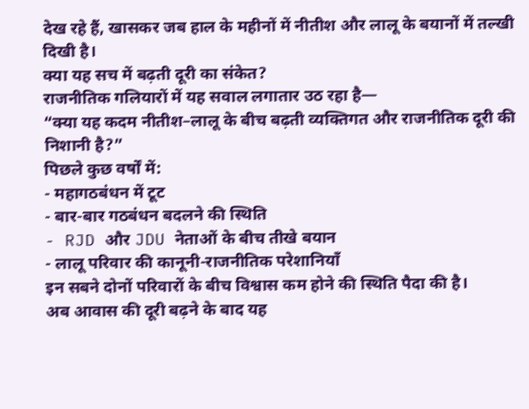देख रहे हैं, खासकर जब हाल के महीनों में नीतीश और लालू के बयानों में तल्खी दिखी है।
क्या यह सच में बढ़ती दूरी का संकेत?
राजनीतिक गलियारों में यह सवाल लगातार उठ रहा है—
“क्या यह कदम नीतीश–लालू के बीच बढ़ती व्यक्तिगत और राजनीतिक दूरी की निशानी है?”
पिछले कुछ वर्षों में:
- महागठबंधन में टूट
- बार-बार गठबंधन बदलने की स्थिति
- RJD और JDU नेताओं के बीच तीखे बयान
- लालू परिवार की कानूनी-राजनीतिक परेशानियाँ
इन सबने दोनों परिवारों के बीच विश्वास कम होने की स्थिति पैदा की है।
अब आवास की दूरी बढ़ने के बाद यह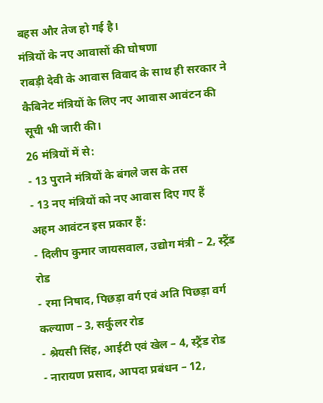बहस और तेज हो गई है।
मंत्रियों के नए आवासों की घोषणा
राबड़ी देवी के आवास विवाद के साथ ही सरकार ने कैबिनेट मंत्रियों के लिए नए आवास आवंटन की सूची भी जारी की।
26 मंत्रियों में से:
- 13 पुराने मंत्रियों के बंगले जस के तस
- 13 नए मंत्रियों को नए आवास दिए गए हैं
अहम आवंटन इस प्रकार हैं:
- दिलीप कुमार जायसवाल, उद्योग मंत्री – 2, स्ट्रैंड रोड
- रमा निषाद, पिछड़ा वर्ग एवं अति पिछड़ा वर्ग कल्याण – 3, सर्कुलर रोड
- श्रेयसी सिंह, आईटी एवं खेल – 4, स्ट्रैंड रोड
- नारायण प्रसाद, आपदा प्रबंधन – 12,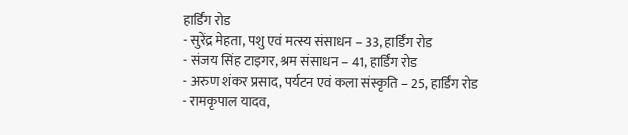हार्डिंग रोड
- सुरेंद्र मेहता, पशु एवं मत्स्य संसाधन – 33, हार्डिंग रोड
- संजय सिंह टाइगर, श्रम संसाधन – 41, हार्डिंग रोड
- अरुण शंकर प्रसाद, पर्यटन एवं कला संस्कृति – 25, हार्डिंग रोड
- रामकृपाल यादव,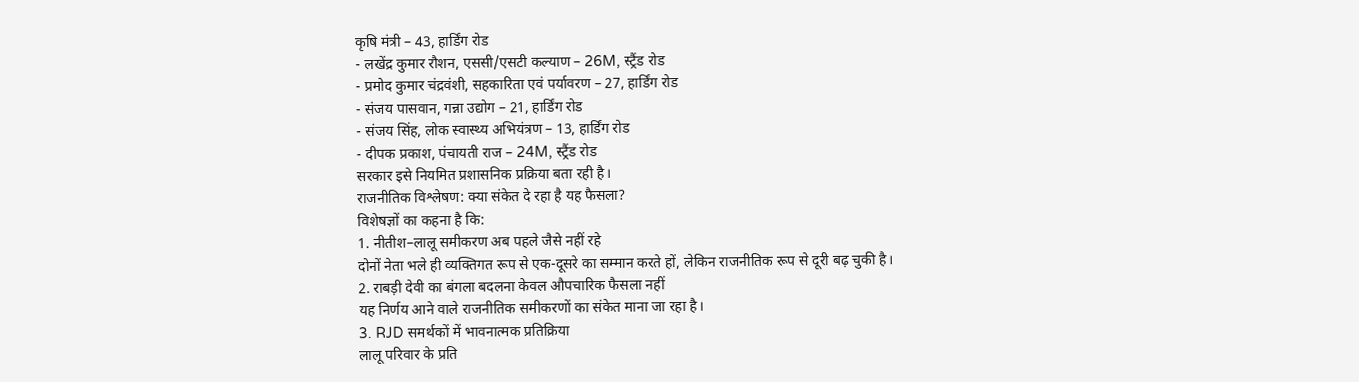कृषि मंत्री – 43, हार्डिंग रोड
- लखेंद्र कुमार रौशन, एससी/एसटी कल्याण – 26M, स्ट्रैंड रोड
- प्रमोद कुमार चंद्रवंशी, सहकारिता एवं पर्यावरण – 27, हार्डिंग रोड
- संजय पासवान, गन्ना उद्योग – 21, हार्डिंग रोड
- संजय सिंह, लोक स्वास्थ्य अभियंत्रण – 13, हार्डिंग रोड
- दीपक प्रकाश, पंचायती राज – 24M, स्ट्रैंड रोड
सरकार इसे नियमित प्रशासनिक प्रक्रिया बता रही है।
राजनीतिक विश्लेषण: क्या संकेत दे रहा है यह फैसला?
विशेषज्ञों का कहना है कि:
1. नीतीश–लालू समीकरण अब पहले जैसे नहीं रहे
दोनों नेता भले ही व्यक्तिगत रूप से एक-दूसरे का सम्मान करते हों, लेकिन राजनीतिक रूप से दूरी बढ़ चुकी है।
2. राबड़ी देवी का बंगला बदलना केवल औपचारिक फैसला नहीं
यह निर्णय आने वाले राजनीतिक समीकरणों का संकेत माना जा रहा है।
3. RJD समर्थकों में भावनात्मक प्रतिक्रिया
लालू परिवार के प्रति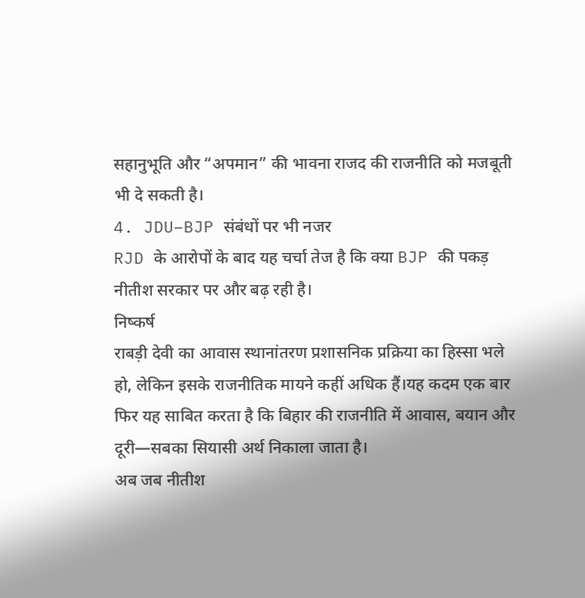सहानुभूति और “अपमान” की भावना राजद की राजनीति को मजबूती भी दे सकती है।
4. JDU–BJP संबंधों पर भी नजर
RJD के आरोपों के बाद यह चर्चा तेज है कि क्या BJP की पकड़ नीतीश सरकार पर और बढ़ रही है।
निष्कर्ष
राबड़ी देवी का आवास स्थानांतरण प्रशासनिक प्रक्रिया का हिस्सा भले हो, लेकिन इसके राजनीतिक मायने कहीं अधिक हैं।यह कदम एक बार फिर यह साबित करता है कि बिहार की राजनीति में आवास, बयान और दूरी—सबका सियासी अर्थ निकाला जाता है।
अब जब नीतीश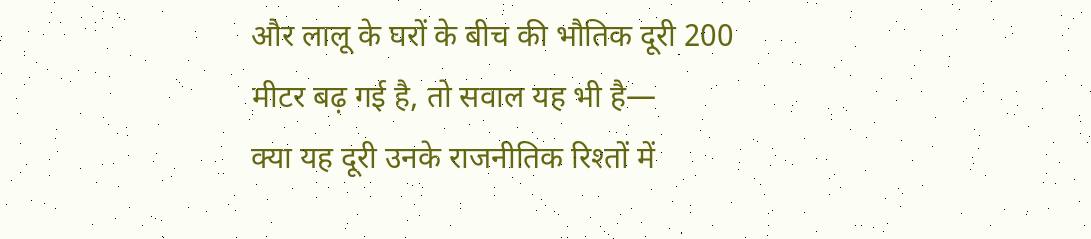और लालू के घरों के बीच की भौतिक दूरी 200 मीटर बढ़ गई है, तो सवाल यह भी है—
क्या यह दूरी उनके राजनीतिक रिश्तों में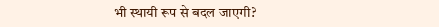भी स्थायी रूप से बदल जाएगी?